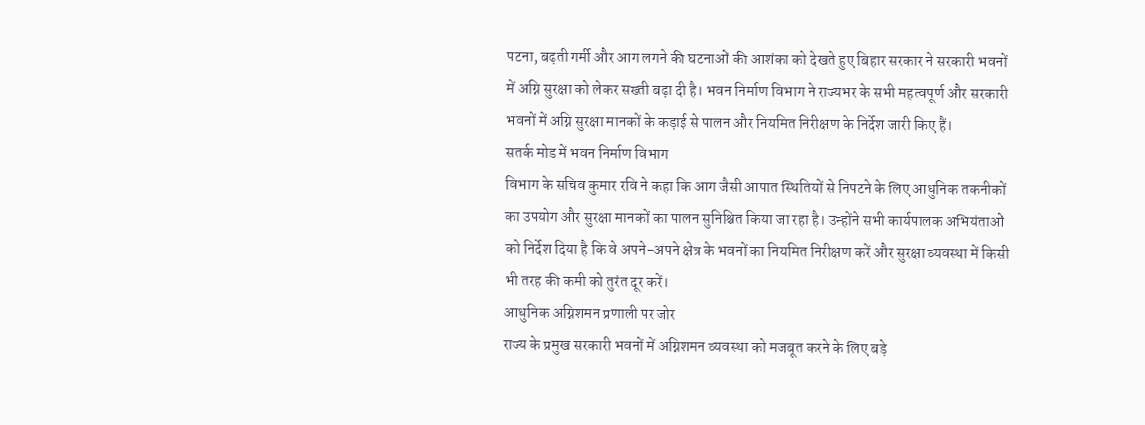पटना, बढ़ती गर्मी और आग लगने की घटनाओं की आशंका को देखते हुए बिहार सरकार ने सरकारी भवनों में अग्नि सुरक्षा को लेकर सख्ती बढ़ा दी है। भवन निर्माण विभाग ने राज्यभर के सभी महत्वपूर्ण और सरकारी भवनों में अग्नि सुरक्षा मानकों के कड़ाई से पालन और नियमित निरीक्षण के निर्देश जारी किए हैं।
सतर्क मोड में भवन निर्माण विभाग
विभाग के सचिव कुमार रवि ने कहा कि आग जैसी आपात स्थितियों से निपटने के लिए आधुनिक तकनीकों का उपयोग और सुरक्षा मानकों का पालन सुनिश्चित किया जा रहा है। उन्होंने सभी कार्यपालक अभियंताओं को निर्देश दिया है कि वे अपने-अपने क्षेत्र के भवनों का नियमित निरीक्षण करें और सुरक्षा व्यवस्था में किसी भी तरह की कमी को तुरंत दूर करें।
आधुनिक अग्निशमन प्रणाली पर जोर
राज्य के प्रमुख सरकारी भवनों में अग्निशमन व्यवस्था को मजबूत करने के लिए बड़े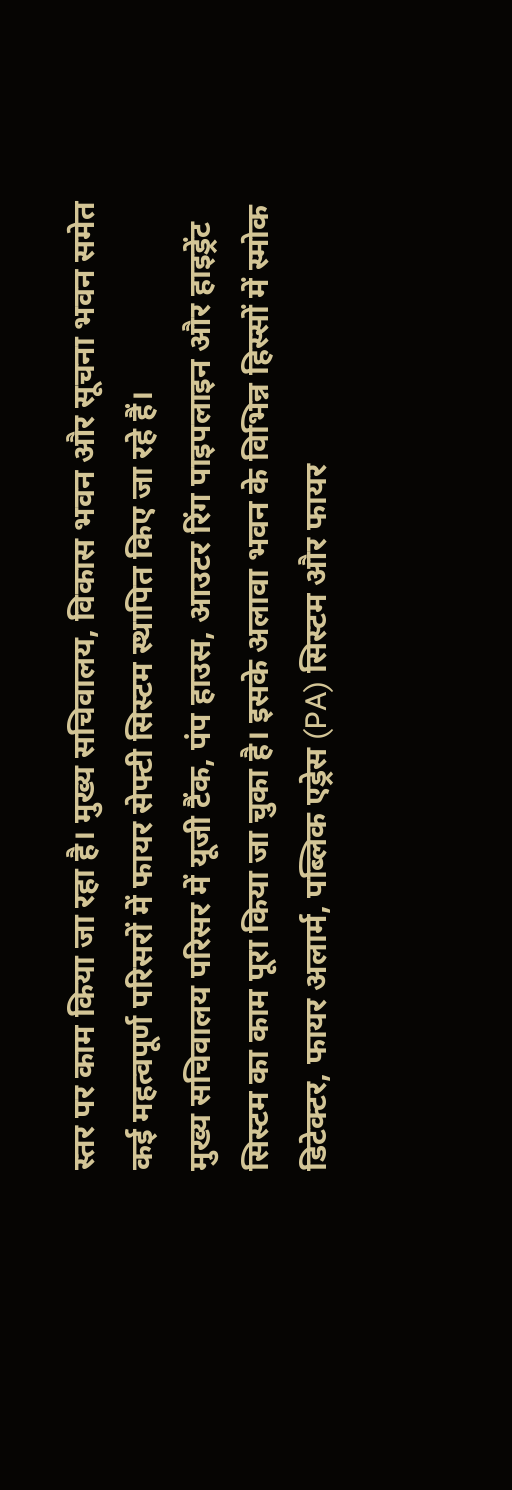स्तर पर काम किया जा रहा है। मुख्य सचिवालय, विकास भवन और सूचना भवन समेत कई महत्वपूर्ण परिसरों में फायर सेफ्टी सिस्टम स्थापित किए जा रहे हैं।
मुख्य सचिवालय परिसर में यूजी टैंक, पंप हाउस, आउटर रिंग पाइपलाइन और हाइड्रेंट सिस्टम का काम पूरा किया जा चुका है। इसके अलावा भवन के विभिन्न हिस्सों में स्मोक डिटेक्टर, फायर अलार्म, पब्लिक एड्रेस (PA) सिस्टम और फायर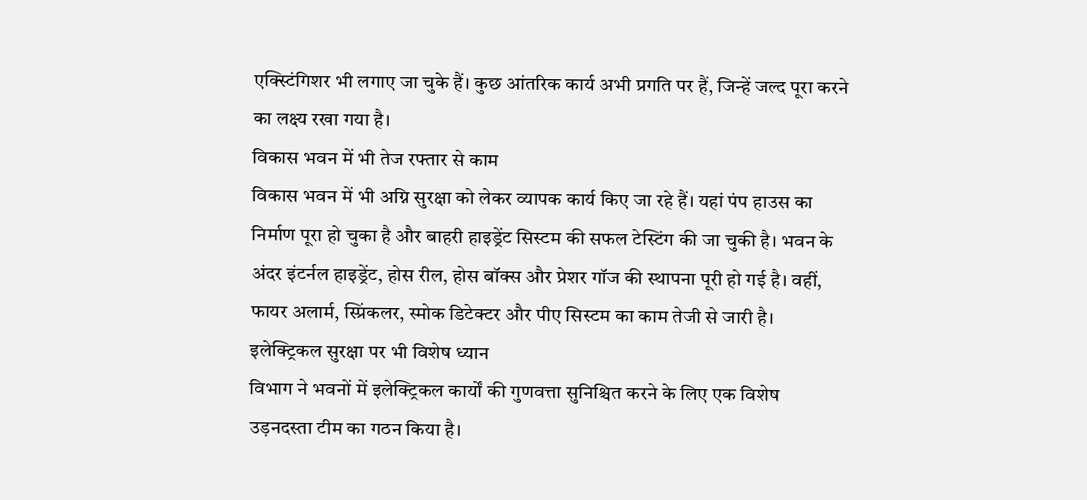एक्स्टिंगिशर भी लगाए जा चुके हैं। कुछ आंतरिक कार्य अभी प्रगति पर हैं, जिन्हें जल्द पूरा करने का लक्ष्य रखा गया है।
विकास भवन में भी तेज रफ्तार से काम
विकास भवन में भी अग्नि सुरक्षा को लेकर व्यापक कार्य किए जा रहे हैं। यहां पंप हाउस का निर्माण पूरा हो चुका है और बाहरी हाइड्रेंट सिस्टम की सफल टेस्टिंग की जा चुकी है। भवन के अंदर इंटर्नल हाइड्रेंट, होस रील, होस बॉक्स और प्रेशर गॉज की स्थापना पूरी हो गई है। वहीं, फायर अलार्म, स्प्रिंकलर, स्मोक डिटेक्टर और पीए सिस्टम का काम तेजी से जारी है।
इलेक्ट्रिकल सुरक्षा पर भी विशेष ध्यान
विभाग ने भवनों में इलेक्ट्रिकल कार्यों की गुणवत्ता सुनिश्चित करने के लिए एक विशेष उड़नदस्ता टीम का गठन किया है।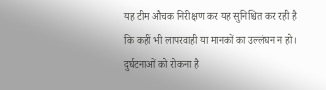यह टीम औचक निरीक्षण कर यह सुनिश्चित कर रही है कि कहीं भी लापरवाही या मानकों का उल्लंघन न हो।
दुर्घटनाओं को रोकना है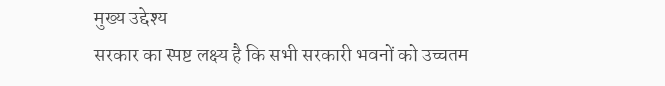मुख्य उद्देश्य
सरकार का स्पष्ट लक्ष्य है कि सभी सरकारी भवनों को उच्चतम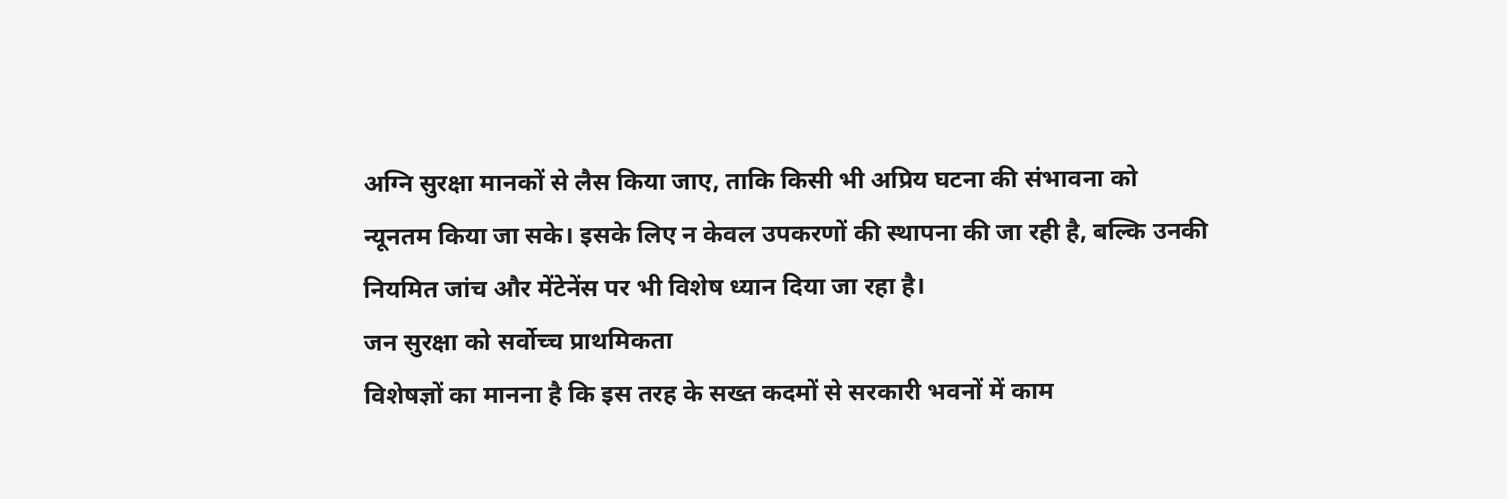अग्नि सुरक्षा मानकों से लैस किया जाए, ताकि किसी भी अप्रिय घटना की संभावना को न्यूनतम किया जा सके। इसके लिए न केवल उपकरणों की स्थापना की जा रही है, बल्कि उनकी नियमित जांच और मेंटेनेंस पर भी विशेष ध्यान दिया जा रहा है।
जन सुरक्षा को सर्वोच्च प्राथमिकता
विशेषज्ञों का मानना है कि इस तरह के सख्त कदमों से सरकारी भवनों में काम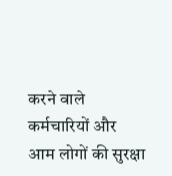करने वाले कर्मचारियों और आम लोगों की सुरक्षा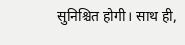सुनिश्चित होगी। साथ ही,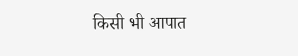किसी भी आपात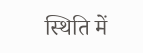स्थिति में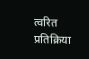त्वरित प्रतिक्रिया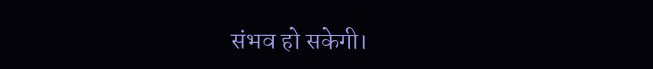संभव हो सकेगी।